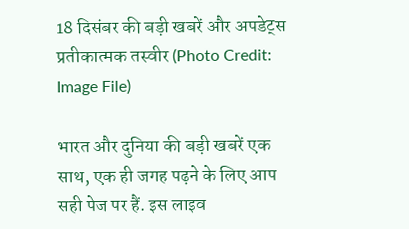18 दिसंबर की बड़ी खबरें और अपडेट्स
प्रतीकात्मक तस्वीर (Photo Credit: Image File)

भारत और दुनिया की बड़ी खबरें एक साथ, एक ही जगह पढ़ने के लिए आप सही पेज पर हैं. इस लाइव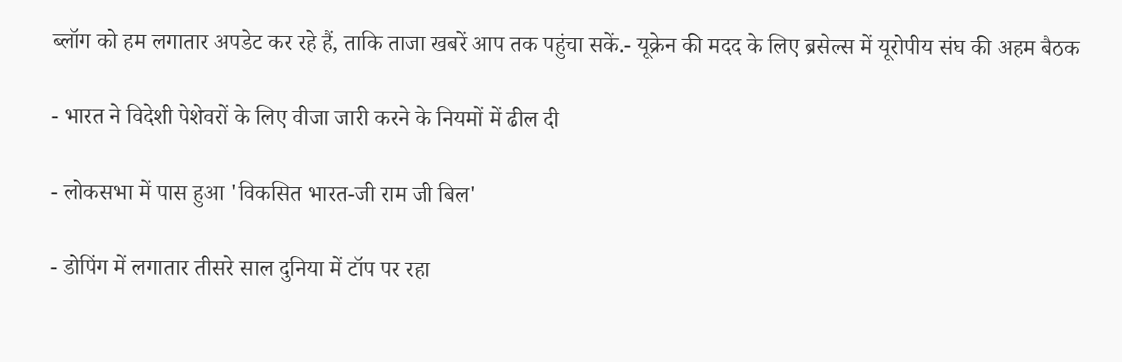ब्लॉग को हम लगातार अपडेट कर रहे हैं, ताकि ताजा खबरें आप तक पहुंचा सकें.- यूक्रेन की मदद के लिए ब्रसेल्स में यूरोपीय संघ की अहम बैठक

- भारत ने विदेशी पेशेवरों के लिए वीजा जारी करने के नियमों में ढील दी

- लोकसभा में पास हुआ 'विकसित भारत-जी राम जी बिल'

- डोपिंग में लगातार तीसरे साल दुनिया में टॉप पर रहा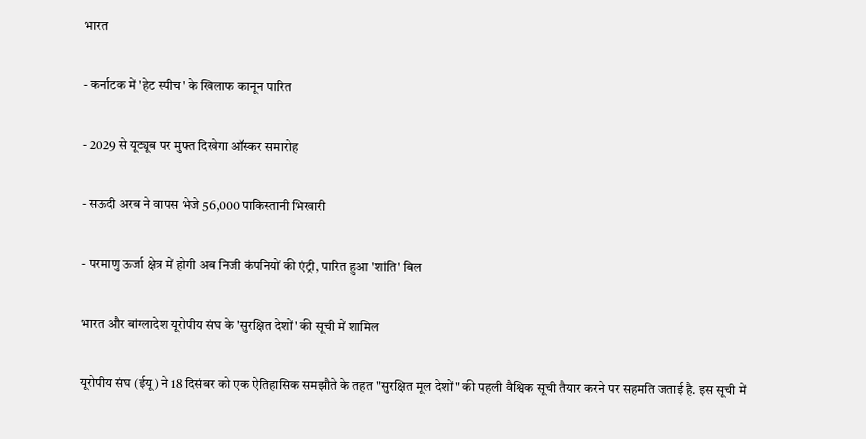भारत

- कर्नाटक में 'हेट स्पीच' के खिलाफ कानून पारित

- 2029 से यूट्यूब पर मुफ्त दिखेगा ऑस्कर समारोह

- सऊदी अरब ने वापस भेजे 56,000 पाकिस्तानी भिखारी

- परमाणु ऊर्जा क्षेत्र में होगी अब निजी कंपनियों की एंट्री, पारित हुआ 'शांति' बिल

भारत और बांग्लादेश यूरोपीय संघ के 'सुरक्षित देशों' की सूची में शामिल

यूरोपीय संघ (ईयू) ने 18 दिसंबर को एक ऐतिहासिक समझौते के तहत "सुरक्षित मूल देशों" की पहली वैश्विक सूची तैयार करने पर सहमति जताई है. इस सूची में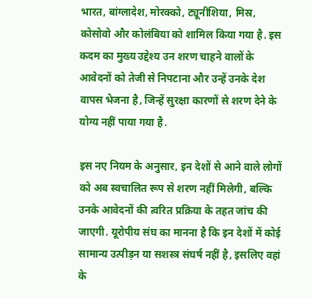भारत, बांग्लादेश, मोरक्को, ट्यूनीशिया, मिस्र, कोसोवो और कोलंबिया को शामिल किया गया है. इस कदम का मुख्य उद्देश्य उन शरण चाहने वालों के आवेदनों को तेजी से निपटाना और उन्हें उनके देश वापस भेजना है, जिन्हें सुरक्षा कारणों से शरण देने के योग्य नहीं पाया गया है.

इस नए नियम के अनुसार, इन देशों से आने वाले लोगों को अब स्वचालित रूप से शरण नहीं मिलेगी, बल्कि उनके आवेदनों की त्वरित प्रक्रिया के तहत जांच की जाएगी. यूरोपीय संघ का मानना है कि इन देशों में कोई सामान्य उत्पीड़न या सशस्त्र संघर्ष नहीं है, इसलिए वहां के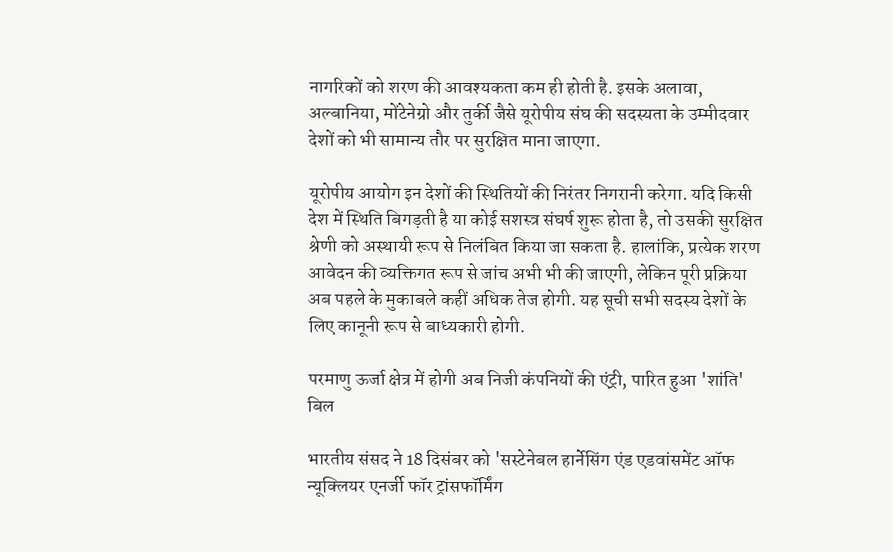नागरिकों को शरण की आवश्यकता कम ही होती है. इसके अलावा, अल्बानिया, मोंटेनेग्रो और तुर्की जैसे यूरोपीय संघ की सदस्यता के उम्मीदवार देशों को भी सामान्य तौर पर सुरक्षित माना जाएगा.

यूरोपीय आयोग इन देशों की स्थितियों की निरंतर निगरानी करेगा. यदि किसी देश में स्थिति बिगड़ती है या कोई सशस्त्र संघर्ष शुरू होता है, तो उसकी सुरक्षित श्रेणी को अस्थायी रूप से निलंबित किया जा सकता है. हालांकि, प्रत्येक शरण आवेदन की व्यक्तिगत रूप से जांच अभी भी की जाएगी, लेकिन पूरी प्रक्रिया अब पहले के मुकाबले कहीं अधिक तेज होगी. यह सूची सभी सदस्य देशों के लिए कानूनी रूप से बाध्यकारी होगी.

परमाणु ऊर्जा क्षेत्र में होगी अब निजी कंपनियों की एंट्री, पारित हुआ 'शांति' बिल

भारतीय संसद ने 18 दिसंबर को 'सस्टेनेबल हार्नेसिंग एंड एडवांसमेंट ऑफ न्यूक्लियर एनर्जी फॉर ट्रांसफॉर्मिंग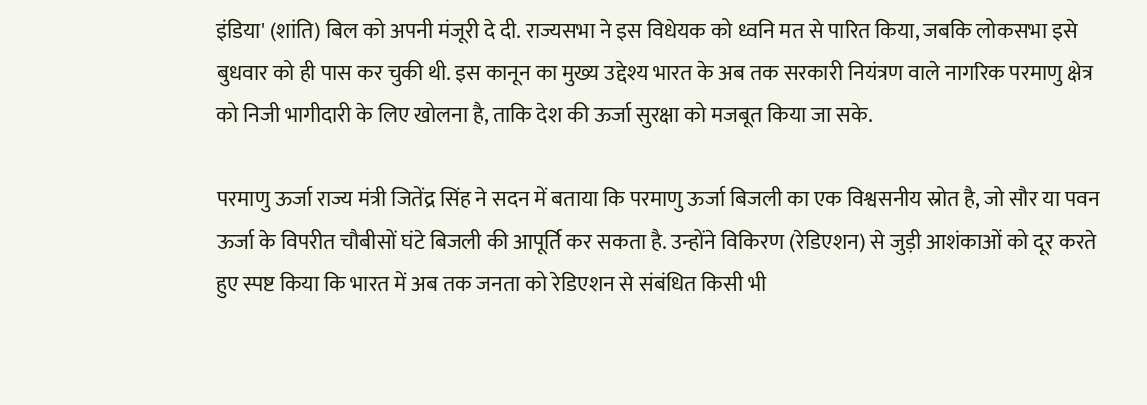इंडिया' (शांति) बिल को अपनी मंजूरी दे दी. राज्यसभा ने इस विधेयक को ध्वनि मत से पारित किया, जबकि लोकसभा इसे बुधवार को ही पास कर चुकी थी. इस कानून का मुख्य उद्देश्य भारत के अब तक सरकारी नियंत्रण वाले नागरिक परमाणु क्षेत्र को निजी भागीदारी के लिए खोलना है, ताकि देश की ऊर्जा सुरक्षा को मजबूत किया जा सके.

परमाणु ऊर्जा राज्य मंत्री जितेंद्र सिंह ने सदन में बताया कि परमाणु ऊर्जा बिजली का एक विश्वसनीय स्रोत है, जो सौर या पवन ऊर्जा के विपरीत चौबीसों घंटे बिजली की आपूर्ति कर सकता है. उन्होंने विकिरण (रेडिएशन) से जुड़ी आशंकाओं को दूर करते हुए स्पष्ट किया कि भारत में अब तक जनता को रेडिएशन से संबंधित किसी भी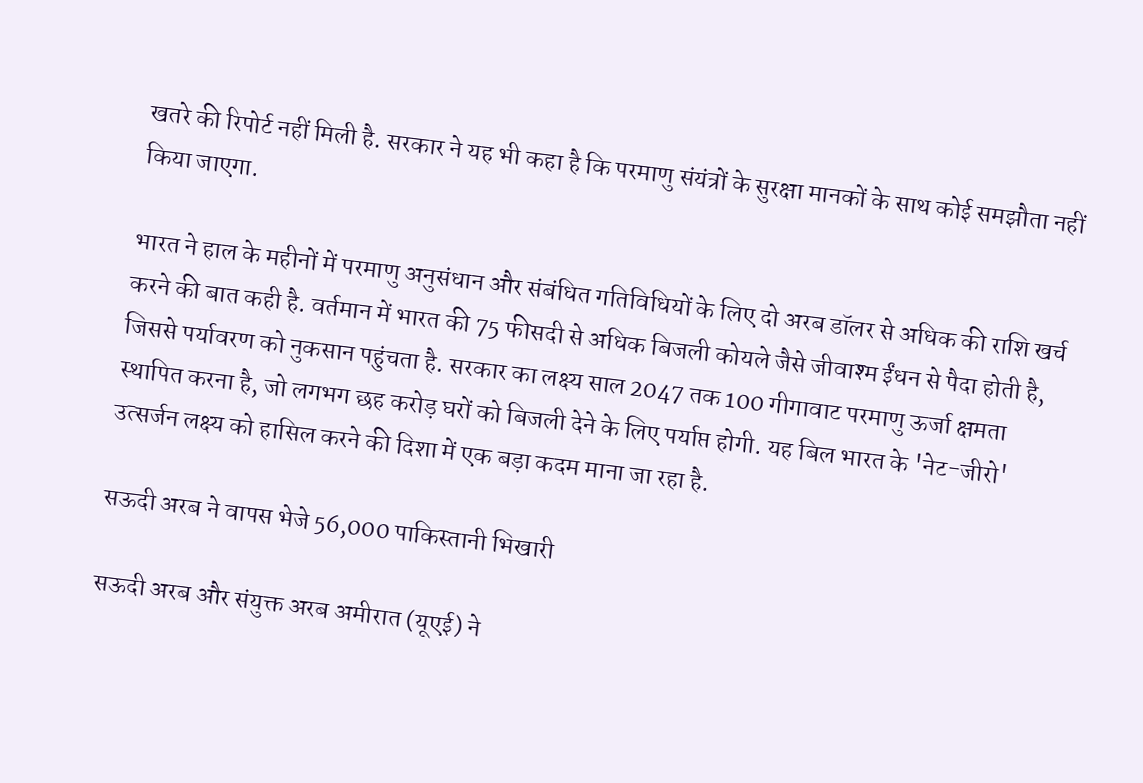खतरे की रिपोर्ट नहीं मिली है. सरकार ने यह भी कहा है कि परमाणु संयंत्रों के सुरक्षा मानकों के साथ कोई समझौता नहीं किया जाएगा.

भारत ने हाल के महीनों में परमाणु अनुसंधान और संबंधित गतिविधियों के लिए दो अरब डॉलर से अधिक की राशि खर्च करने की बात कही है. वर्तमान में भारत की 75 फीसदी से अधिक बिजली कोयले जैसे जीवाश्म ईंधन से पैदा होती है, जिससे पर्यावरण को नुकसान पहुंचता है. सरकार का लक्ष्य साल 2047 तक 100 गीगावाट परमाणु ऊर्जा क्षमता स्थापित करना है, जो लगभग छह करोड़ घरों को बिजली देने के लिए पर्याप्त होगी. यह बिल भारत के 'नेट-जीरो' उत्सर्जन लक्ष्य को हासिल करने की दिशा में एक बड़ा कदम माना जा रहा है.

सऊदी अरब ने वापस भेजे 56,000 पाकिस्तानी भिखारी

सऊदी अरब और संयुक्त अरब अमीरात (यूएई) ने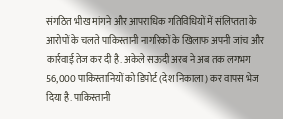संगठित भीख मांगने और आपराधिक गतिविधियों में संलिप्तता के आरोपों के चलते पाकिस्तानी नागरिकों के खिलाफ अपनी जांच और कार्रवाई तेज कर दी है. अकेले सऊदी अरब ने अब तक लगभग 56,000 पाकिस्तानियों को डिपोर्ट (देश निकाला) कर वापस भेज दिया है. पाकिस्तानी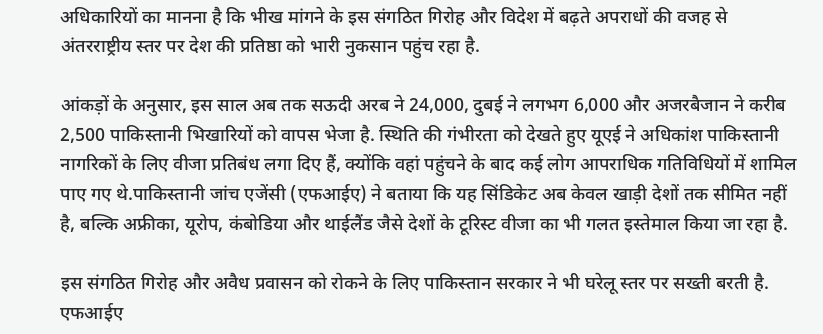अधिकारियों का मानना है कि भीख मांगने के इस संगठित गिरोह और विदेश में बढ़ते अपराधों की वजह से अंतरराष्ट्रीय स्तर पर देश की प्रतिष्ठा को भारी नुकसान पहुंच रहा है.

आंकड़ों के अनुसार, इस साल अब तक सऊदी अरब ने 24,000, दुबई ने लगभग 6,000 और अजरबैजान ने करीब 2,500 पाकिस्तानी भिखारियों को वापस भेजा है. स्थिति की गंभीरता को देखते हुए यूएई ने अधिकांश पाकिस्तानी नागरिकों के लिए वीजा प्रतिबंध लगा दिए हैं, क्योंकि वहां पहुंचने के बाद कई लोग आपराधिक गतिविधियों में शामिल पाए गए थे.पाकिस्तानी जांच एजेंसी (एफआईए) ने बताया कि यह सिंडिकेट अब केवल खाड़ी देशों तक सीमित नहीं है, बल्कि अफ्रीका, यूरोप, कंबोडिया और थाईलैंड जैसे देशों के टूरिस्ट वीजा का भी गलत इस्तेमाल किया जा रहा है.

इस संगठित गिरोह और अवैध प्रवासन को रोकने के लिए पाकिस्तान सरकार ने भी घरेलू स्तर पर सख्ती बरती है. एफआईए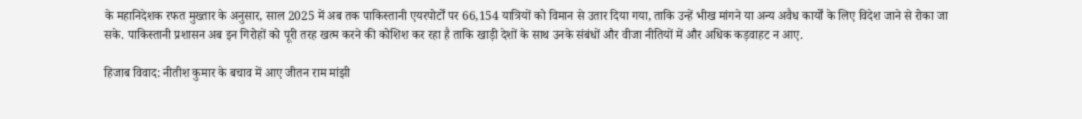के महानिदेशक रफत मुख्तार के अनुसार, साल 2025 में अब तक पाकिस्तानी एयरपोर्टों पर 66,154 यात्रियों को विमान से उतार दिया गया, ताकि उन्हें भीख मांगने या अन्य अवैध कार्यों के लिए विदेश जाने से रोका जा सके. पाकिस्तानी प्रशासन अब इन गिरोहों को पूरी तरह खत्म करने की कोशिश कर रहा है ताकि खाड़ी देशों के साथ उनके संबंधों और वीजा नीतियों में और अधिक कड़वाहट न आए.

हिजाब विवाद: नीतीश कुमार के बचाव में आए जीतन राम मांझी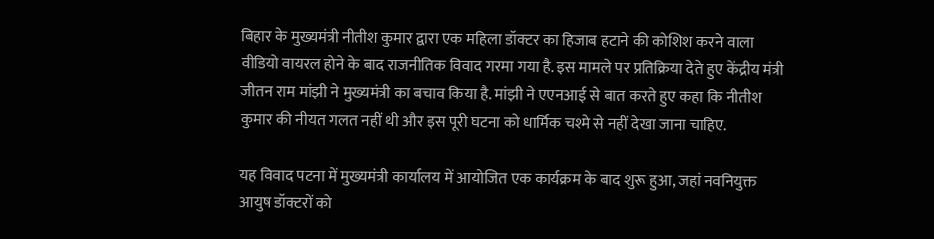बिहार के मुख्यमंत्री नीतीश कुमार द्वारा एक महिला डॉक्टर का हिजाब हटाने की कोशिश करने वाला वीडियो वायरल होने के बाद राजनीतिक विवाद गरमा गया है. इस मामले पर प्रतिक्रिया देते हुए केंद्रीय मंत्री जीतन राम मांझी ने मुख्यमंत्री का बचाव किया है. मांझी ने एएनआई से बात करते हुए कहा कि नीतीश कुमार की नीयत गलत नहीं थी और इस पूरी घटना को धार्मिक चश्मे से नहीं देखा जाना चाहिए.

यह विवाद पटना में मुख्यमंत्री कार्यालय में आयोजित एक कार्यक्रम के बाद शुरू हुआ, जहां नवनियुक्त आयुष डॉक्टरों को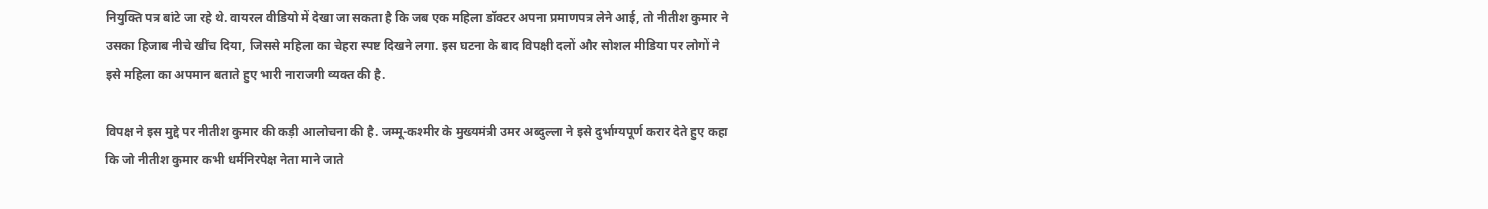नियुक्ति पत्र बांटे जा रहे थे. वायरल वीडियो में देखा जा सकता है कि जब एक महिला डॉक्टर अपना प्रमाणपत्र लेने आई, तो नीतीश कुमार ने उसका हिजाब नीचे खींच दिया, जिससे महिला का चेहरा स्पष्ट दिखने लगा. इस घटना के बाद विपक्षी दलों और सोशल मीडिया पर लोगों ने इसे महिला का अपमान बताते हुए भारी नाराजगी व्यक्त की है.

विपक्ष ने इस मुद्दे पर नीतीश कुमार की कड़ी आलोचना की है. जम्मू-कश्मीर के मुख्यमंत्री उमर अब्दुल्ला ने इसे दुर्भाग्यपूर्ण करार देते हुए कहा कि जो नीतीश कुमार कभी धर्मनिरपेक्ष नेता माने जाते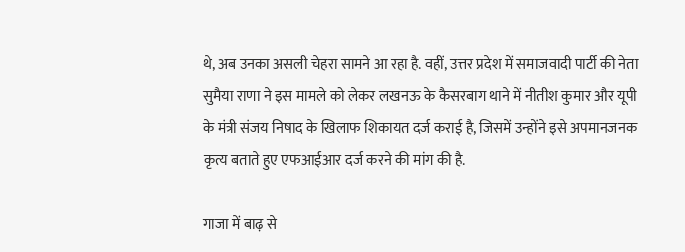थे, अब उनका असली चेहरा सामने आ रहा है. वहीं, उत्तर प्रदेश में समाजवादी पार्टी की नेता सुमैया राणा ने इस मामले को लेकर लखनऊ के कैसरबाग थाने में नीतीश कुमार और यूपी के मंत्री संजय निषाद के खिलाफ शिकायत दर्ज कराई है, जिसमें उन्होंने इसे अपमानजनक कृत्य बताते हुए एफआईआर दर्ज करने की मांग की है.

गाजा में बाढ़ से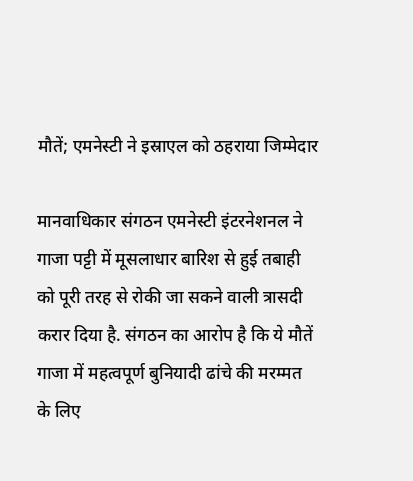मौतें; एमनेस्टी ने इस्राएल को ठहराया जिम्मेदार

मानवाधिकार संगठन एमनेस्टी इंटरनेशनल ने गाजा पट्टी में मूसलाधार बारिश से हुई तबाही को पूरी तरह से रोकी जा सकने वाली त्रासदी करार दिया है. संगठन का आरोप है कि ये मौतें गाजा में महत्वपूर्ण बुनियादी ढांचे की मरम्मत के लिए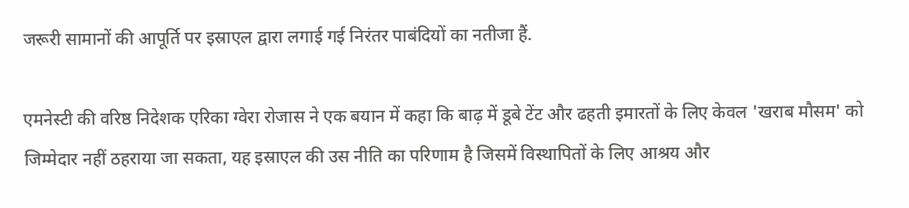जरूरी सामानों की आपूर्ति पर इस्राएल द्वारा लगाई गई निरंतर पाबंदियों का नतीजा हैं.

एमनेस्टी की वरिष्ठ निदेशक एरिका ग्वेरा रोजास ने एक बयान में कहा कि बाढ़ में डूबे टेंट और ढहती इमारतों के लिए केवल 'खराब मौसम' को जिम्मेदार नहीं ठहराया जा सकता, यह इस्राएल की उस नीति का परिणाम है जिसमें विस्थापितों के लिए आश्रय और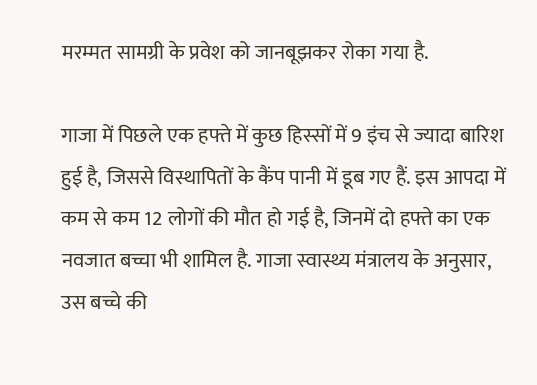मरम्मत सामग्री के प्रवेश को जानबूझकर रोका गया है.

गाजा में पिछले एक हफ्ते में कुछ हिस्सों में 9 इंच से ज्यादा बारिश हुई है, जिससे विस्थापितों के कैंप पानी में डूब गए हैं. इस आपदा में कम से कम 12 लोगों की मौत हो गई है, जिनमें दो हफ्ते का एक नवजात बच्चा भी शामिल है. गाजा स्वास्थ्य मंत्रालय के अनुसार, उस बच्चे की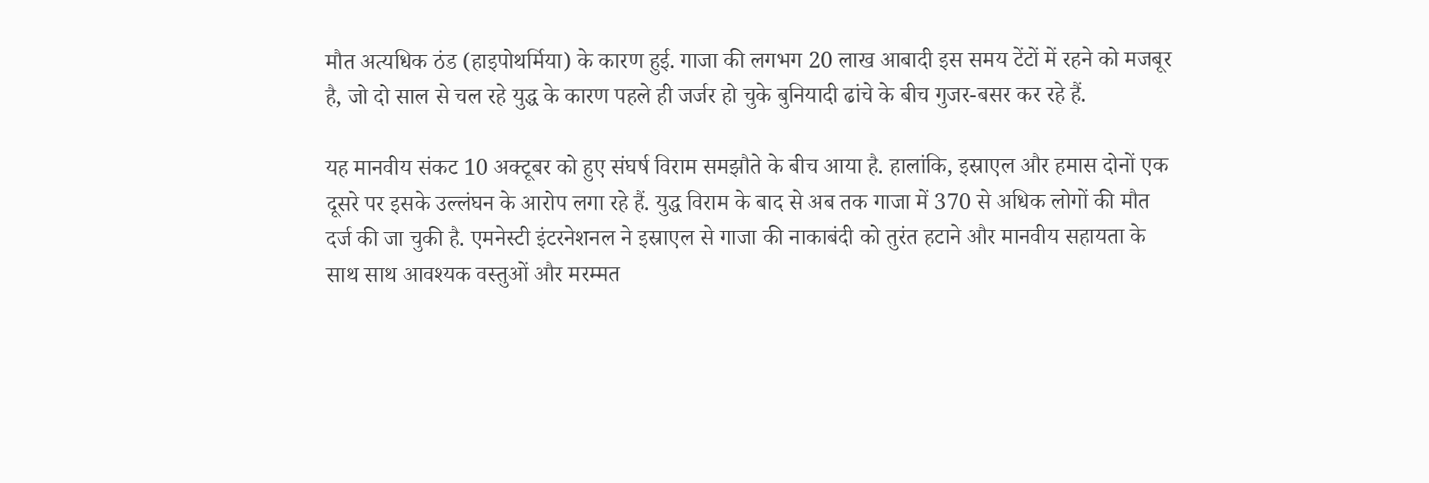मौत अत्यधिक ठंड (हाइपोथर्मिया) के कारण हुई. गाजा की लगभग 20 लाख आबादी इस समय टेंटों में रहने को मजबूर है, जो दो साल से चल रहे युद्ध के कारण पहले ही जर्जर हो चुके बुनियादी ढांचे के बीच गुजर-बसर कर रहे हैं.

यह मानवीय संकट 10 अक्टूबर को हुए संघर्ष विराम समझौते के बीच आया है. हालांकि, इस्राएल और हमास दोनों एक दूसरे पर इसके उल्लंघन के आरोप लगा रहे हैं. युद्ध विराम के बाद से अब तक गाजा में 370 से अधिक लोगों की मौत दर्ज की जा चुकी है. एमनेस्टी इंटरनेशनल ने इस्राएल से गाजा की नाकाबंदी को तुरंत हटाने और मानवीय सहायता के साथ साथ आवश्यक वस्तुओं और मरम्मत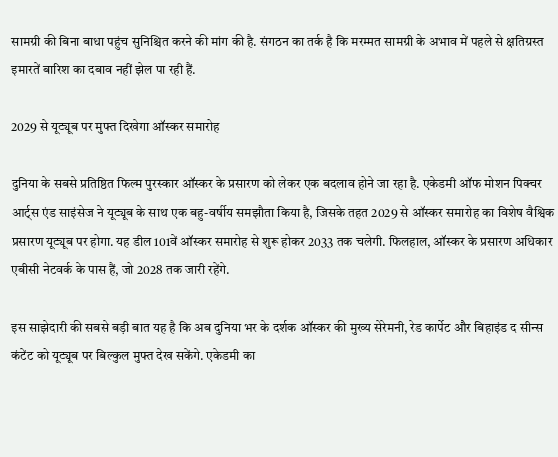सामग्री की बिना बाधा पहुंच सुनिश्चित करने की मांग की है. संगठन का तर्क है कि मरम्मत सामग्री के अभाव में पहले से क्षतिग्रस्त इमारतें बारिश का दबाव नहीं झेल पा रही हैं.

2029 से यूट्यूब पर मुफ्त दिखेगा ऑस्कर समारोह

दुनिया के सबसे प्रतिष्ठित फिल्म पुरस्कार ऑस्कर के प्रसारण को लेकर एक बदलाव होने जा रहा है. एकेडमी ऑफ मोशन पिक्चर आर्ट्स एंड साइंसेज ने यूट्यूब के साथ एक बहु-वर्षीय समझौता किया है, जिसके तहत 2029 से ऑस्कर समारोह का विशेष वैश्विक प्रसारण यूट्यूब पर होगा. यह डील 101वें ऑस्कर समारोह से शुरू होकर 2033 तक चलेगी. फिलहाल, ऑस्कर के प्रसारण अधिकार एबीसी नेटवर्क के पास हैं, जो 2028 तक जारी रहेंगे.

इस साझेदारी की सबसे बड़ी बात यह है कि अब दुनिया भर के दर्शक ऑस्कर की मुख्य सेरेमनी, रेड कार्पेट और बिहाइंड द सीन्स कंटेंट को यूट्यूब पर बिल्कुल मुफ्त देख सकेंगे. एकेडमी का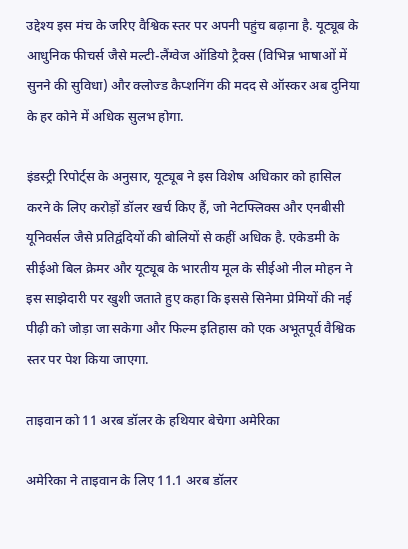उद्देश्य इस मंच के जरिए वैश्विक स्तर पर अपनी पहुंच बढ़ाना है. यूट्यूब के आधुनिक फीचर्स जैसे मल्टी-लैंग्वेज ऑडियो ट्रैक्स (विभिन्न भाषाओं में सुनने की सुविधा) और क्लोज्ड कैप्शनिंग की मदद से ऑस्कर अब दुनिया के हर कोने में अधिक सुलभ होगा.

इंडस्ट्री रिपोर्ट्स के अनुसार, यूट्यूब ने इस विशेष अधिकार को हासिल करने के लिए करोड़ों डॉलर खर्च किए हैं, जो नेटफ्लिक्स और एनबीसी यूनिवर्सल जैसे प्रतिद्वंदियों की बोलियों से कहीं अधिक है. एकेडमी के सीईओ बिल क्रेमर और यूट्यूब के भारतीय मूल के सीईओ नील मोहन ने इस साझेदारी पर खुशी जताते हुए कहा कि इससे सिनेमा प्रेमियों की नई पीढ़ी को जोड़ा जा सकेगा और फिल्म इतिहास को एक अभूतपूर्व वैश्विक स्तर पर पेश किया जाएगा.

ताइवान को 11 अरब डॉलर के हथियार बेचेगा अमेरिका

अमेरिका ने ताइवान के लिए 11.1 अरब डॉलर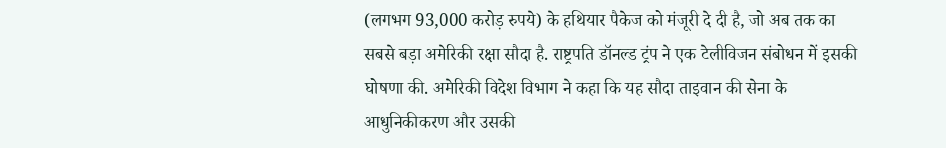(लगभग 93,000 करोड़ रुपये) के हथियार पैकेज को मंजूरी दे दी है, जो अब तक का सबसे बड़ा अमेरिकी रक्षा सौदा है. राष्ट्रपति डॉनल्ड ट्रंप ने एक टेलीविजन संबोधन में इसकी घोषणा की. अमेरिकी विदेश विभाग ने कहा कि यह सौदा ताइवान की सेना के आधुनिकीकरण और उसकी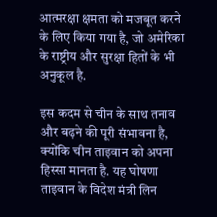आत्मरक्षा क्षमता को मजबूत करने के लिए किया गया है, जो अमेरिका के राष्ट्रीय और सुरक्षा हितों के भी अनुकूल है.

इस कदम से चीन के साथ तनाव और बढ़ने की पूरी संभावना है, क्योंकि चीन ताइवान को अपना हिस्सा मानता है. यह घोषणा ताइवान के विदेश मंत्री लिन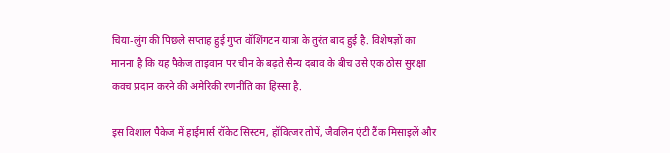चिया-लुंग की पिछले सप्ताह हुई गुप्त वॉशिंगटन यात्रा के तुरंत बाद हुई है. विशेषज्ञों का मानना है कि यह पैकेज ताइवान पर चीन के बढ़ते सैन्य दबाव के बीच उसे एक ठोस सुरक्षा कवच प्रदान करने की अमेरिकी रणनीति का हिस्सा है.

इस विशाल पैकेज में हाईमार्स रॉकेट सिस्टम, हॉवित्जर तोपें, जैवलिन एंटी टैंक मिसाइलें और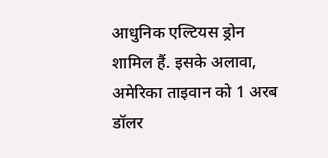आधुनिक एल्टियस ड्रोन शामिल हैं. इसके अलावा, अमेरिका ताइवान को 1 अरब डॉलर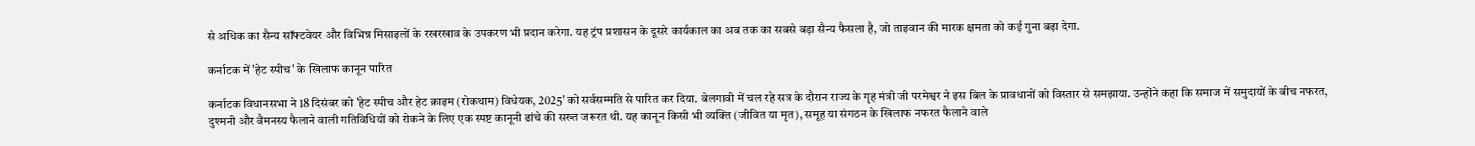से अधिक का सैन्य सॉफ्टवेयर और विभिन्न मिसाइलों के रखरखाव के उपकरण भी प्रदान करेगा. यह ट्रंप प्रशासन के दूसरे कार्यकाल का अब तक का सबसे बड़ा सैन्य फैसला है, जो ताइवान की मारक क्षमता को कई गुना बढ़ा देगा.

कर्नाटक में 'हेट स्पीच' के खिलाफ कानून पारित

कर्नाटक विधानसभा ने 18 दिसंबर को 'हेट स्पीच और हेट क्राइम (रोकथाम) विधेयक, 2025' को सर्वसम्मति से पारित कर दिया. बेलगावी में चल रहे सत्र के दौरान राज्य के गृह मंत्री जी परमेश्वर ने इस बिल के प्रावधानों को विस्तार से समझाया. उन्होंने कहा कि समाज में समुदायों के बीच नफरत, दुश्मनी और वैमनस्य फैलाने वाली गतिविधियों को रोकने के लिए एक स्पष्ट कानूनी ढांचे की सख्त जरूरत थी. यह कानून किसी भी व्यक्ति (जीवित या मृत), समूह या संगठन के खिलाफ नफरत फैलाने वाले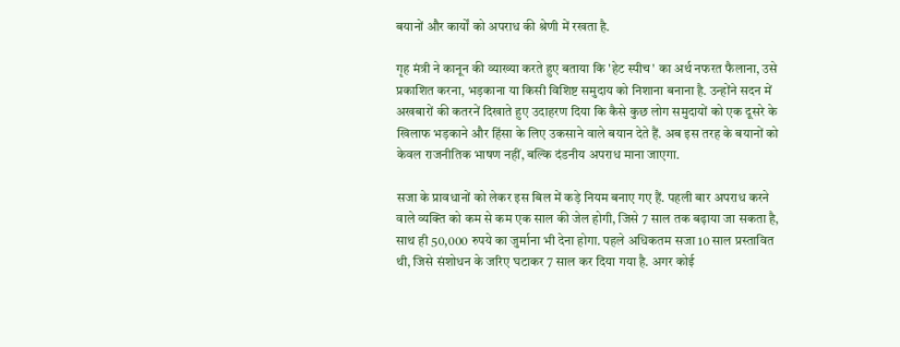बयानों और कार्यों को अपराध की श्रेणी में रखता है.

गृह मंत्री ने कानून की व्याख्या करते हुए बताया कि 'हेट स्पीच' का अर्थ नफरत फैलाना, उसे प्रकाशित करना, भड़काना या किसी विशिष्ट समुदाय को निशाना बनाना है. उन्होंने सदन में अखबारों की कतरनें दिखाते हुए उदाहरण दिया कि कैसे कुछ लोग समुदायों को एक दूसरे के खिलाफ भड़काने और हिंसा के लिए उकसाने वाले बयान देते हैं. अब इस तरह के बयानों को केवल राजनीतिक भाषण नहीं, बल्कि दंडनीय अपराध माना जाएगा.

सजा के प्रावधानों को लेकर इस बिल में कड़े नियम बनाए गए हैं. पहली बार अपराध करने वाले व्यक्ति को कम से कम एक साल की जेल होगी, जिसे 7 साल तक बढ़ाया जा सकता है, साथ ही 50,000 रुपये का जुर्माना भी देना होगा. पहले अधिकतम सजा 10 साल प्रस्तावित थी, जिसे संशोधन के जरिए घटाकर 7 साल कर दिया गया है. अगर कोई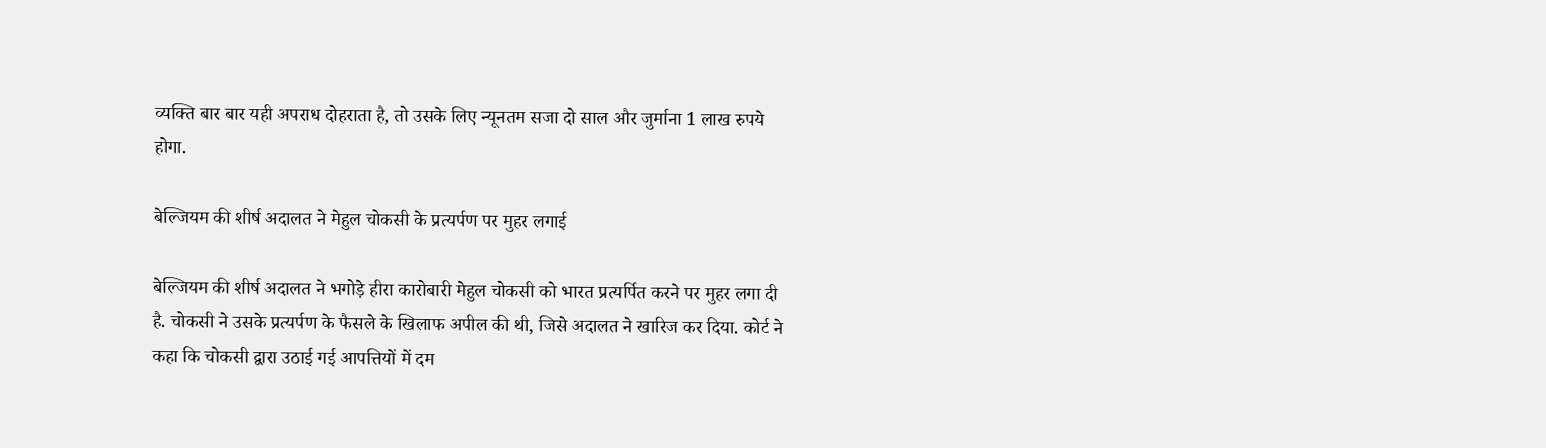व्यक्ति बार बार यही अपराध दोहराता है, तो उसके लिए न्यूनतम सजा दो साल और जुर्माना 1 लाख रुपये होगा.

बेल्जियम की शीर्ष अदालत ने मेहुल चोकसी के प्रत्यर्पण पर मुहर लगाई

बेल्जियम की शीर्ष अदालत ने भगोड़े हीरा कारोबारी मेहुल चोकसी को भारत प्रत्यर्पित करने पर मुहर लगा दी है. चोकसी ने उसके प्रत्यर्पण के फैसले के खिलाफ अपील की थी, जिसे अदालत ने खारिज कर दिया. कोर्ट ने कहा कि चोकसी द्वारा उठाई गई आपत्तियों में दम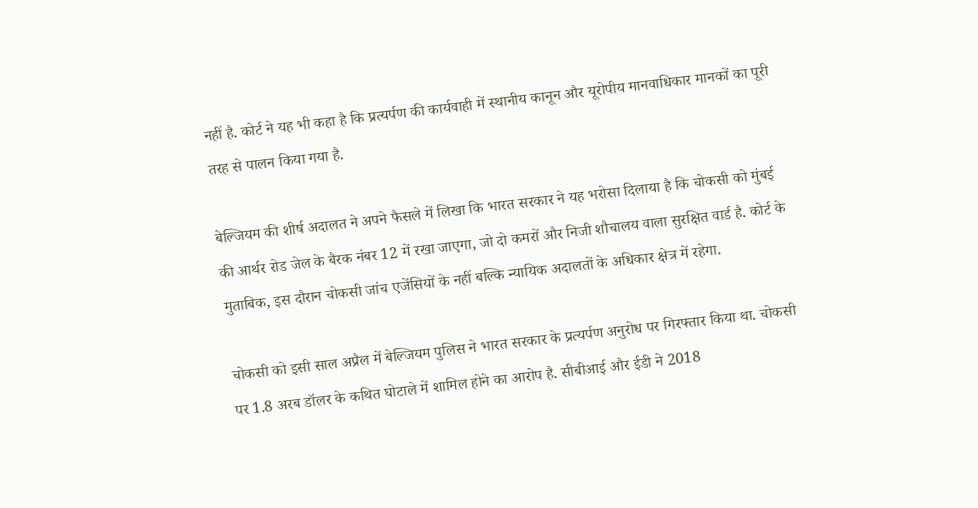नहीं है. कोर्ट ने यह भी कहा है कि प्रत्यर्पण की कार्यवाही में स्थानीय कानून और यूरोपीय मानवाधिकार मानकों का पूरी तरह से पालन किया गया है.

बेल्जियम की शीर्ष अदालत ने अपने फैसले में लिखा कि भारत सरकार ने यह भरोसा दिलाया है कि चोकसी को मुंबई की आर्थर रोड जेल के बैरक नंबर 12 में रखा जाएगा, जो दो कमरों और निजी शौचालय वाला सुरक्षित वार्ड है. कोर्ट के मुताबिक, इस दौरान चोकसी जांच एजेंसियों के नहीं बल्कि न्यायिक अदालतों के अधिकार क्षेत्र में रहेगा.

चोकसी को इसी साल अप्रैल में बेल्जियम पुलिस ने भारत सरकार के प्रत्यर्पण अनुरोध पर गिरफ्तार किया था. चोकसी पर 1.8 अरब डॉलर के कथित घोटाले में शामिल होने का आरोप है. सीबीआई और ईडी ने 2018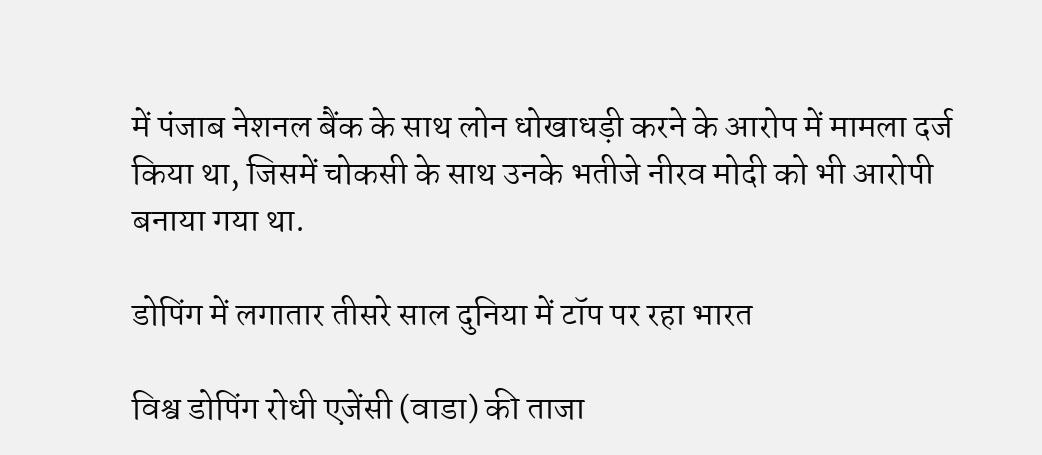में पंजाब नेशनल बैंक के साथ लोन धोखाधड़ी करने के आरोप में मामला दर्ज किया था, जिसमें चोकसी के साथ उनके भतीजे नीरव मोदी को भी आरोपी बनाया गया था.

डोपिंग में लगातार तीसरे साल दुनिया में टॉप पर रहा भारत

विश्व डोपिंग रोधी एजेंसी (वाडा) की ताजा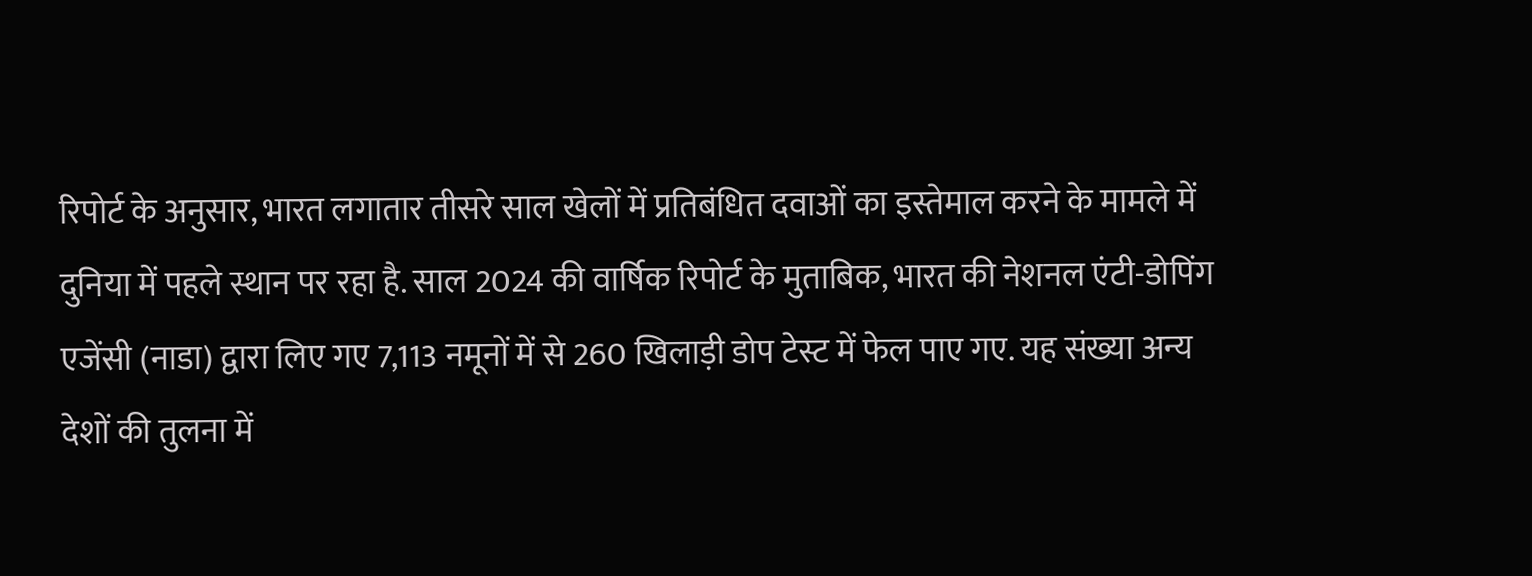रिपोर्ट के अनुसार, भारत लगातार तीसरे साल खेलों में प्रतिबंधित दवाओं का इस्तेमाल करने के मामले में दुनिया में पहले स्थान पर रहा है. साल 2024 की वार्षिक रिपोर्ट के मुताबिक, भारत की नेशनल एंटी-डोपिंग एजेंसी (नाडा) द्वारा लिए गए 7,113 नमूनों में से 260 खिलाड़ी डोप टेस्ट में फेल पाए गए. यह संख्या अन्य देशों की तुलना में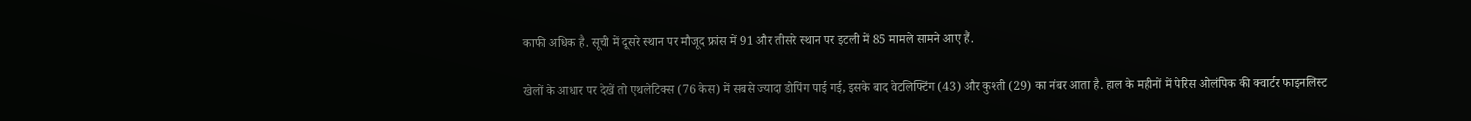काफी अधिक है. सूची में दूसरे स्थान पर मौजूद फ्रांस में 91 और तीसरे स्थान पर इटली में 85 मामले सामने आए हैं.

खेलों के आधार पर देखें तो एथलेटिक्स (76 केस) में सबसे ज्यादा डोपिंग पाई गई, इसके बाद वेटलिफ्टिंग (43) और कुश्ती (29) का नंबर आता है. हाल के महीनों में पेरिस ओलंपिक की क्वार्टर फाइनलिस्ट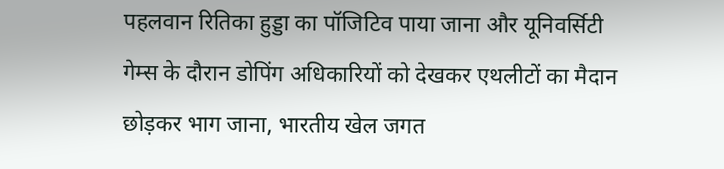पहलवान रितिका हुड्डा का पॉजिटिव पाया जाना और यूनिवर्सिटी गेम्स के दौरान डोपिंग अधिकारियों को देखकर एथलीटों का मैदान छोड़कर भाग जाना, भारतीय खेल जगत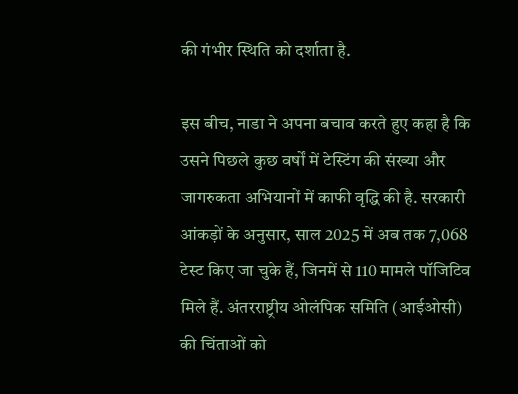की गंभीर स्थिति को दर्शाता है.

इस बीच, नाडा ने अपना बचाव करते हुए कहा है कि उसने पिछले कुछ वर्षों में टेस्टिंग की संख्या और जागरुकता अभियानों में काफी वृद्धि की है. सरकारी आंकड़ों के अनुसार, साल 2025 में अब तक 7,068 टेस्ट किए जा चुके हैं, जिनमें से 110 मामले पॉजिटिव मिले हैं. अंतरराष्ट्रीय ओलंपिक समिति (आईओसी) की चिंताओं को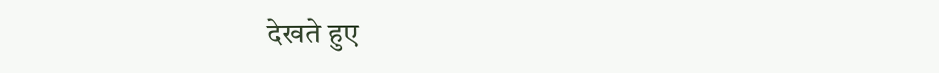देखते हुए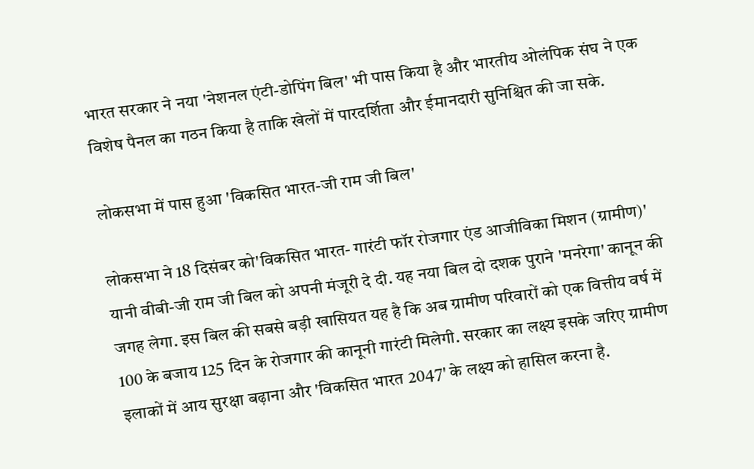भारत सरकार ने नया 'नेशनल एंटी-डोपिंग बिल' भी पास किया है और भारतीय ओलंपिक संघ ने एक विशेष पैनल का गठन किया है ताकि खेलों में पारदर्शिता और ईमानदारी सुनिश्चित की जा सके.

लोकसभा में पास हुआ 'विकसित भारत-जी राम जी बिल'

लोकसभा ने 18 दिसंबर को'विकसित भारत- गारंटी फॉर रोजगार एंड आजीविका मिशन (ग्रामीण)' यानी वीबी-जी राम जी बिल को अपनी मंजूरी दे दी. यह नया बिल दो दशक पुराने 'मनरेगा' कानून की जगह लेगा. इस बिल की सबसे बड़ी खासियत यह है कि अब ग्रामीण परिवारों को एक वित्तीय वर्ष में 100 के बजाय 125 दिन के रोजगार की कानूनी गारंटी मिलेगी. सरकार का लक्ष्य इसके जरिए ग्रामीण इलाकों में आय सुरक्षा बढ़ाना और 'विकसित भारत 2047' के लक्ष्य को हासिल करना है.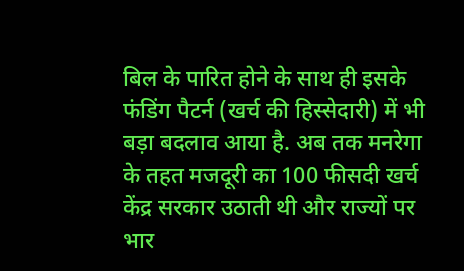बिल के पारित होने के साथ ही इसके फंडिंग पैटर्न (खर्च की हिस्सेदारी) में भी बड़ा बदलाव आया है. अब तक मनरेगा के तहत मजदूरी का 100 फीसदी खर्च केंद्र सरकार उठाती थी और राज्यों पर भार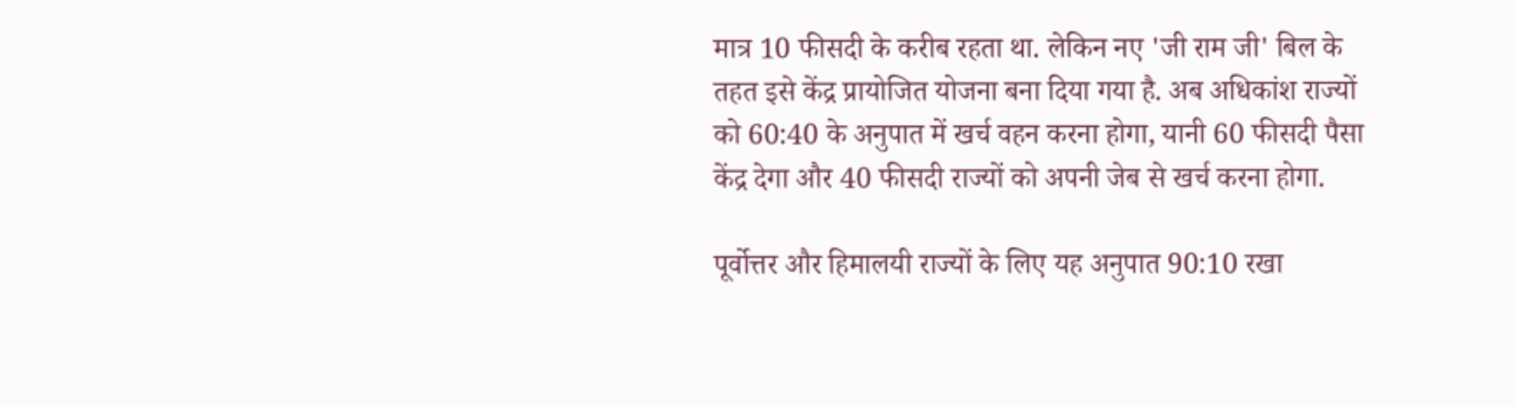मात्र 10 फीसदी के करीब रहता था. लेकिन नए 'जी राम जी' बिल के तहत इसे केंद्र प्रायोजित योजना बना दिया गया है. अब अधिकांश राज्यों को 60:40 के अनुपात में खर्च वहन करना होगा, यानी 60 फीसदी पैसा केंद्र देगा और 40 फीसदी राज्यों को अपनी जेब से खर्च करना होगा.

पूर्वोत्तर और हिमालयी राज्यों के लिए यह अनुपात 90:10 रखा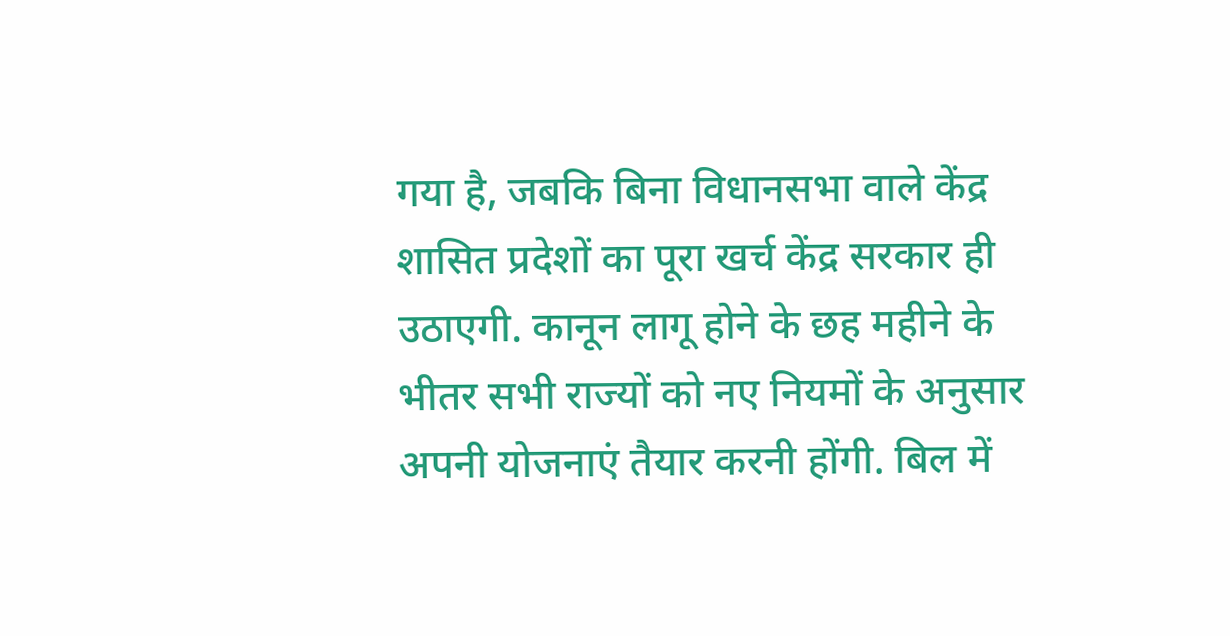गया है, जबकि बिना विधानसभा वाले केंद्र शासित प्रदेशों का पूरा खर्च केंद्र सरकार ही उठाएगी. कानून लागू होने के छह महीने के भीतर सभी राज्यों को नए नियमों के अनुसार अपनी योजनाएं तैयार करनी होंगी. बिल में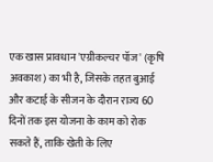एक खास प्रावधान 'एग्रीकल्चर पॉज' (कृषि अवकाश) का भी है, जिसके तहत बुआई और कटाई के सीजन के दौरान राज्य 60 दिनों तक इस योजना के काम को रोक सकते हैं, ताकि खेती के लिए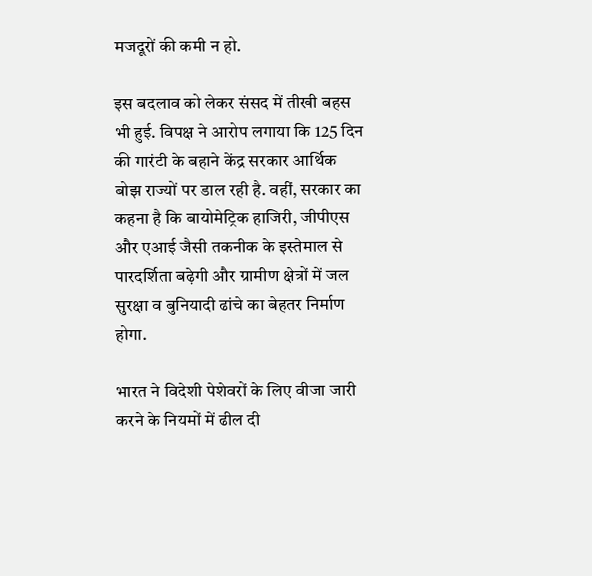मजदूरों की कमी न हो.

इस बदलाव को लेकर संसद में तीखी बहस भी हुई. विपक्ष ने आरोप लगाया कि 125 दिन की गारंटी के बहाने केंद्र सरकार आर्थिक बोझ राज्यों पर डाल रही है. वहीं, सरकार का कहना है कि बायोमेट्रिक हाजिरी, जीपीएस और एआई जैसी तकनीक के इस्तेमाल से पारदर्शिता बढ़ेगी और ग्रामीण क्षेत्रों में जल सुरक्षा व बुनियादी ढांचे का बेहतर निर्माण होगा.

भारत ने विदेशी पेशेवरों के लिए वीजा जारी करने के नियमों में ढील दी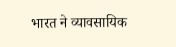भारत ने व्यावसायिक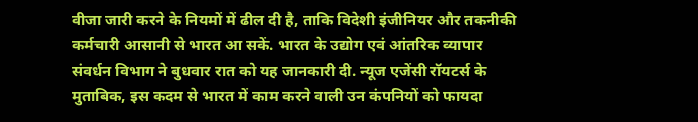वीजा जारी करने के नियमों में ढील दी है, ताकि विदेशी इंजीनियर और तकनीकी कर्मचारी आसानी से भारत आ सकें. भारत के उद्योग एवं आंतरिक व्यापार संवर्धन विभाग ने बुधवार रात को यह जानकारी दी. न्यूज एजेंसी रॉयटर्स के मुताबिक, इस कदम से भारत में काम करने वाली उन कंपनियों को फायदा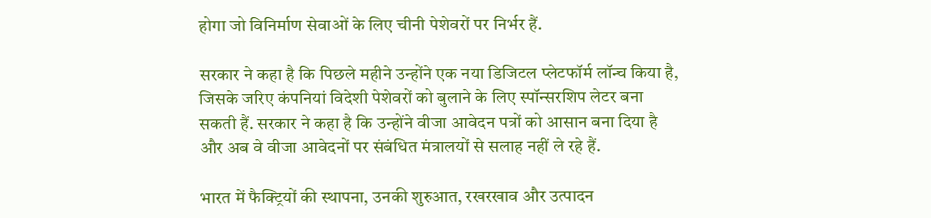होगा जो विनिर्माण सेवाओं के लिए चीनी पेशेवरों पर निर्भर हैं.

सरकार ने कहा है कि पिछले महीने उन्होंने एक नया डिजिटल प्लेटफॉर्म लॉन्च किया है, जिसके जरिए कंपनियां विदेशी पेशेवरों को बुलाने के लिए स्पॉन्सरशिप लेटर बना सकती हैं. सरकार ने कहा है कि उन्होंने वीजा आवेदन पत्रों को आसान बना दिया है और अब वे वीजा आवेदनों पर संबंधित मंत्रालयों से सलाह नहीं ले रहे हैं.

भारत में फैक्ट्रियों की स्थापना, उनकी शुरुआत, रखरखाव और उत्पादन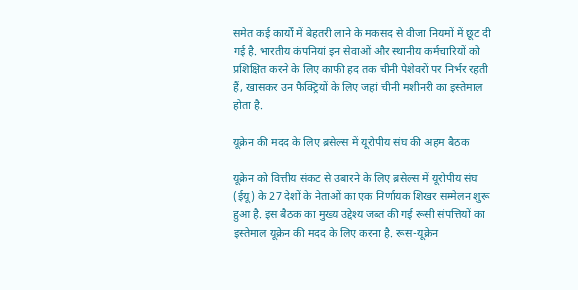समेत कई कार्यों में बेहतरी लाने के मकसद से वीजा नियमों में छूट दी गई है. भारतीय कंपनियां इन सेवाओं और स्थानीय कर्मचारियों को प्रशिक्षित करने के लिए काफी हद तक चीनी पेशेवरों पर निर्भर रहती हैं, खासकर उन फैक्ट्रियों के लिए जहां चीनी मशीनरी का इस्तेमाल होता है.

यूक्रेन की मदद के लिए ब्रसेल्स में यूरोपीय संघ की अहम बैठक

यूक्रेन को वित्तीय संकट से उबारने के लिए ब्रसेल्स में यूरोपीय संघ (ईयू) के 27 देशों के नेताओं का एक निर्णायक शिखर सम्मेलन शुरू हुआ है. इस बैठक का मुख्य उद्देश्य जब्त की गई रूसी संपत्तियों का इस्तेमाल यूक्रेन की मदद के लिए करना है. रूस-यूक्रेन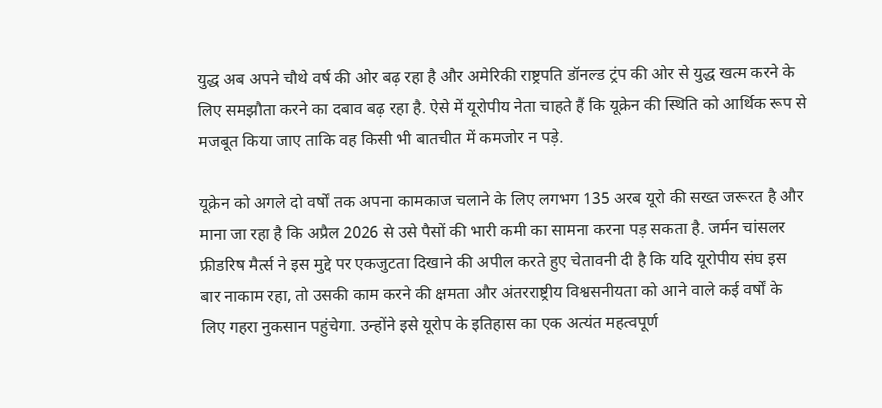युद्ध अब अपने चौथे वर्ष की ओर बढ़ रहा है और अमेरिकी राष्ट्रपति डॉनल्ड ट्रंप की ओर से युद्ध खत्म करने के लिए समझौता करने का दबाव बढ़ रहा है. ऐसे में यूरोपीय नेता चाहते हैं कि यूक्रेन की स्थिति को आर्थिक रूप से मजबूत किया जाए ताकि वह किसी भी बातचीत में कमजोर न पड़े.

यूक्रेन को अगले दो वर्षों तक अपना कामकाज चलाने के लिए लगभग 135 अरब यूरो की सख्त जरूरत है और माना जा रहा है कि अप्रैल 2026 से उसे पैसों की भारी कमी का सामना करना पड़ सकता है. जर्मन चांसलर फ्रीडरिष मैर्त्स ने इस मुद्दे पर एकजुटता दिखाने की अपील करते हुए चेतावनी दी है कि यदि यूरोपीय संघ इस बार नाकाम रहा, तो उसकी काम करने की क्षमता और अंतरराष्ट्रीय विश्वसनीयता को आने वाले कई वर्षों के लिए गहरा नुकसान पहुंचेगा. उन्होंने इसे यूरोप के इतिहास का एक अत्यंत महत्वपूर्ण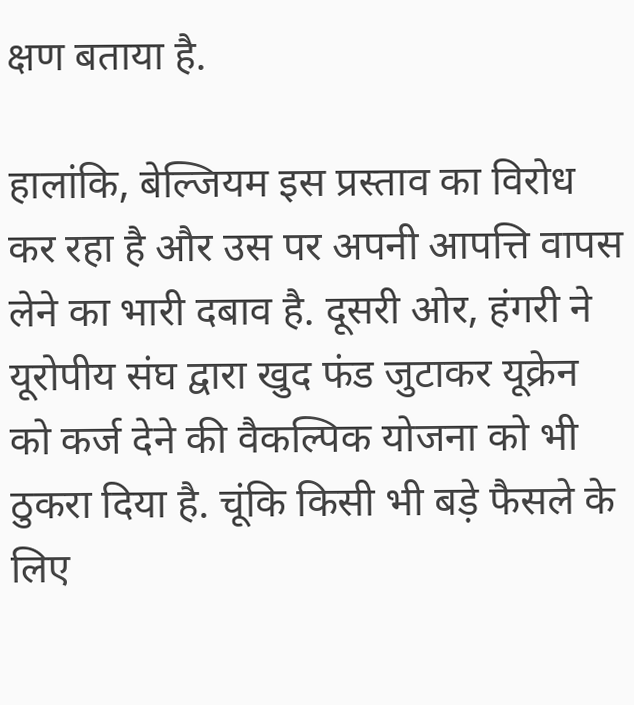क्षण बताया है.

हालांकि, बेल्जियम इस प्रस्ताव का विरोध कर रहा है और उस पर अपनी आपत्ति वापस लेने का भारी दबाव है. दूसरी ओर, हंगरी ने यूरोपीय संघ द्वारा खुद फंड जुटाकर यूक्रेन को कर्ज देने की वैकल्पिक योजना को भी ठुकरा दिया है. चूंकि किसी भी बड़े फैसले के लिए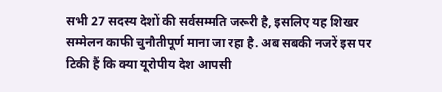सभी 27 सदस्य देशों की सर्वसम्मति जरूरी है, इसलिए यह शिखर सम्मेलन काफी चुनौतीपूर्ण माना जा रहा है. अब सबकी नजरें इस पर टिकी हैं कि क्या यूरोपीय देश आपसी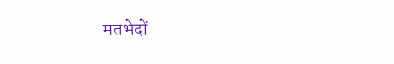मतभेदों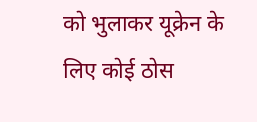को भुलाकर यूक्रेन के लिए कोई ठोस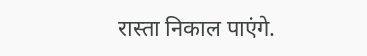रास्ता निकाल पाएंगे.